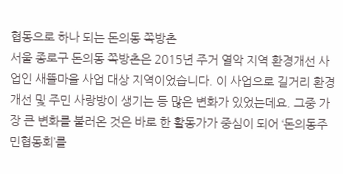협동으로 하나 되는 돈의동 쪽방촌
서울 종로구 돈의동 쪽방촌은 2015년 주거 열악 지역 환경개선 사업인 새뜰마을 사업 대상 지역이었습니다. 이 사업으로 길거리 환경 개선 및 주민 사랑방이 생기는 등 많은 변화가 있었는데요. 그중 가장 큰 변화를 불러온 것은 바로 한 활동가가 중심이 되어 ‘돈의동주민협동회’를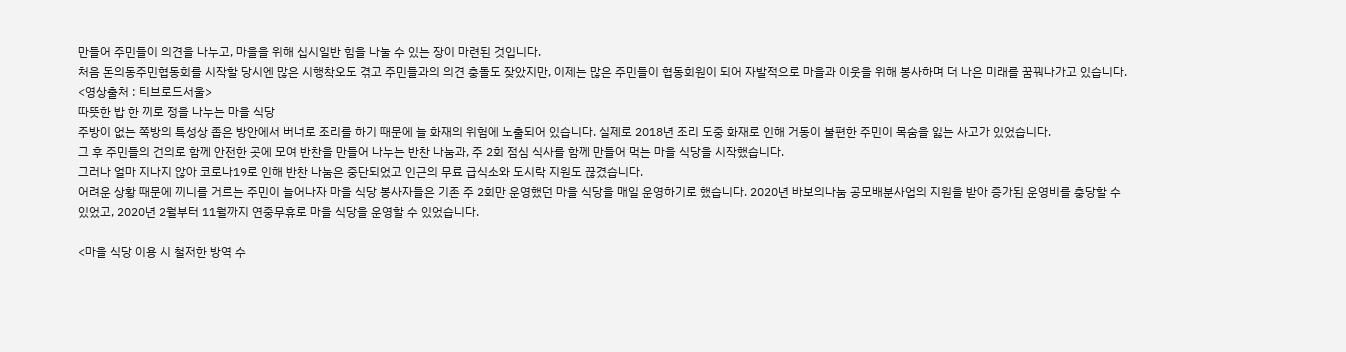만들어 주민들이 의견을 나누고, 마을을 위해 십시일반 힘을 나눌 수 있는 장이 마련된 것입니다.
처음 돈의동주민협동회를 시작할 당시엔 많은 시행착오도 겪고 주민들과의 의견 충돌도 잦았지만, 이제는 많은 주민들이 협동회원이 되어 자발적으로 마을과 이웃을 위해 봉사하며 더 나은 미래를 꿈꿔나가고 있습니다.
<영상출처 : 티브로드서울>
따뜻한 밥 한 끼로 정을 나누는 마을 식당
주방이 없는 쪽방의 특성상 좁은 방안에서 버너로 조리를 하기 때문에 늘 화재의 위험에 노출되어 있습니다. 실제로 2018년 조리 도중 화재로 인해 거동이 불편한 주민이 목숨을 잃는 사고가 있었습니다.
그 후 주민들의 건의로 함께 안전한 곳에 모여 반찬을 만들어 나누는 반찬 나눔과, 주 2회 점심 식사를 함께 만들어 먹는 마을 식당을 시작했습니다.
그러나 얼마 지나지 않아 코로나19로 인해 반찬 나눔은 중단되었고 인근의 무료 급식소와 도시락 지원도 끊겼습니다.
어려운 상황 때문에 끼니를 거르는 주민이 늘어나자 마을 식당 봉사자들은 기존 주 2회만 운영했던 마을 식당을 매일 운영하기로 했습니다. 2020년 바보의나눔 공모배분사업의 지원을 받아 증가된 운영비를 충당할 수 있었고, 2020년 2월부터 11월까지 연중무휴로 마을 식당을 운영할 수 있었습니다.

<마을 식당 이용 시 철저한 방역 수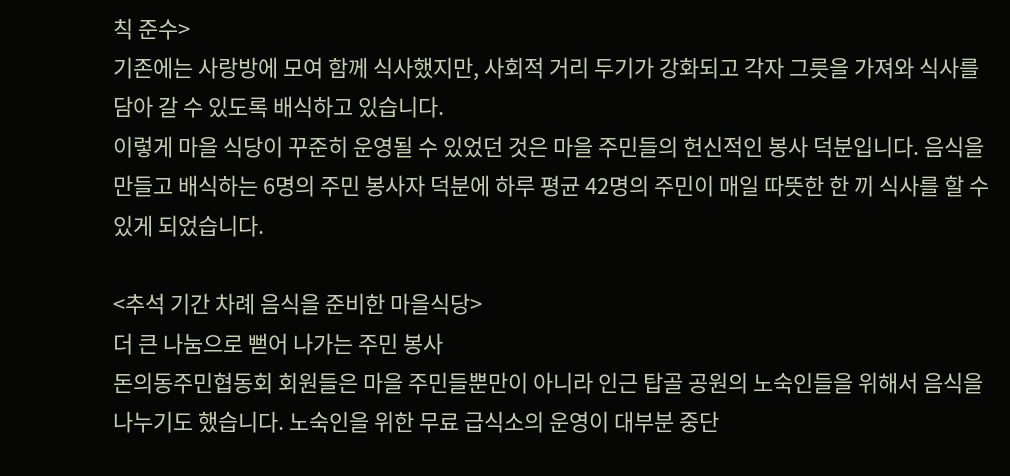칙 준수>
기존에는 사랑방에 모여 함께 식사했지만, 사회적 거리 두기가 강화되고 각자 그릇을 가져와 식사를 담아 갈 수 있도록 배식하고 있습니다.
이렇게 마을 식당이 꾸준히 운영될 수 있었던 것은 마을 주민들의 헌신적인 봉사 덕분입니다. 음식을 만들고 배식하는 6명의 주민 봉사자 덕분에 하루 평균 42명의 주민이 매일 따뜻한 한 끼 식사를 할 수 있게 되었습니다.

<추석 기간 차례 음식을 준비한 마을식당>
더 큰 나눔으로 뻗어 나가는 주민 봉사
돈의동주민협동회 회원들은 마을 주민들뿐만이 아니라 인근 탑골 공원의 노숙인들을 위해서 음식을 나누기도 했습니다. 노숙인을 위한 무료 급식소의 운영이 대부분 중단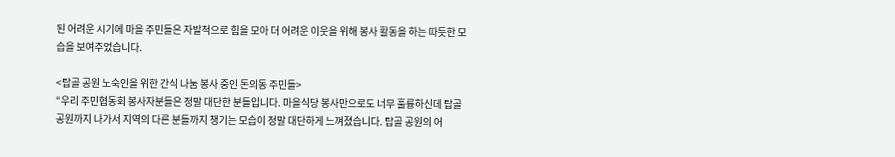된 어려운 시기에 마을 주민들은 자발적으로 힘을 모아 더 어려운 이웃을 위해 봉사 활동을 하는 따듯한 모습을 보여주었습니다.

<탑골 공원 노숙인을 위한 간식 나눔 봉사 중인 돈의동 주민들>
“우리 주민협동회 봉사자분들은 정말 대단한 분들입니다. 마을식당 봉사만으로도 너무 훌륭하신데 탑골 공원까지 나가서 지역의 다른 분들까지 챙기는 모습이 정말 대단하게 느껴졌습니다. 탑골 공원의 어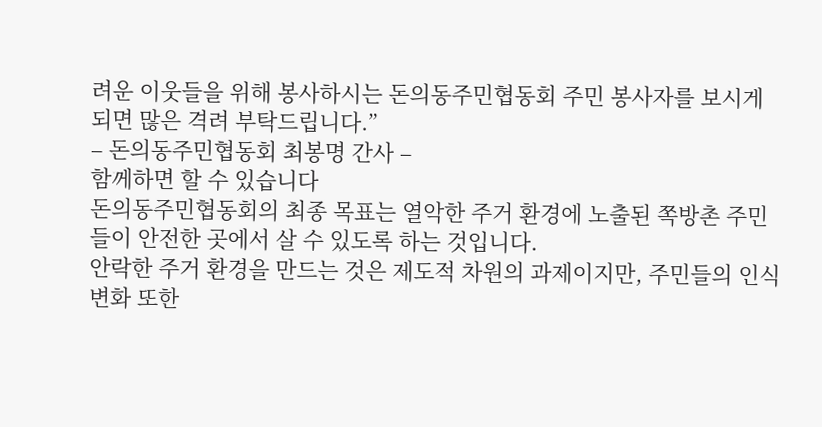려운 이웃들을 위해 봉사하시는 돈의동주민협동회 주민 봉사자를 보시게 되면 많은 격려 부탁드립니다.”
– 돈의동주민협동회 최봉명 간사 –
함께하면 할 수 있습니다
돈의동주민협동회의 최종 목표는 열악한 주거 환경에 노출된 쪽방촌 주민들이 안전한 곳에서 살 수 있도록 하는 것입니다.
안락한 주거 환경을 만드는 것은 제도적 차원의 과제이지만, 주민들의 인식 변화 또한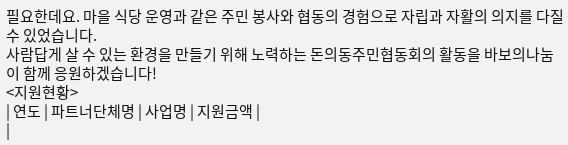필요한데요. 마을 식당 운영과 같은 주민 봉사와 협동의 경험으로 자립과 자활의 의지를 다질 수 있었습니다.
사람답게 살 수 있는 환경을 만들기 위해 노력하는 돈의동주민협동회의 활동을 바보의나눔이 함께 응원하겠습니다!
<지원현황>
| 연도 | 파트너단체명 | 사업명 | 지원금액 |
|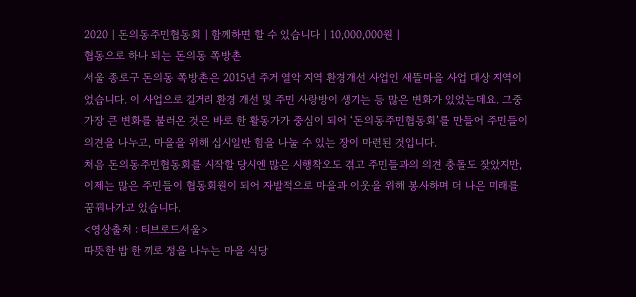2020 | 돈의동주민협동회 | 함께하면 할 수 있습니다 | 10,000,000원 |
협동으로 하나 되는 돈의동 쪽방촌
서울 종로구 돈의동 쪽방촌은 2015년 주거 열악 지역 환경개선 사업인 새뜰마을 사업 대상 지역이었습니다. 이 사업으로 길거리 환경 개선 및 주민 사랑방이 생기는 등 많은 변화가 있었는데요. 그중 가장 큰 변화를 불러온 것은 바로 한 활동가가 중심이 되어 ‘돈의동주민협동회’를 만들어 주민들이 의견을 나누고, 마을을 위해 십시일반 힘을 나눌 수 있는 장이 마련된 것입니다.
처음 돈의동주민협동회를 시작할 당시엔 많은 시행착오도 겪고 주민들과의 의견 충돌도 잦았지만, 이제는 많은 주민들이 협동회원이 되어 자발적으로 마을과 이웃을 위해 봉사하며 더 나은 미래를 꿈꿔나가고 있습니다.
<영상출처 : 티브로드서울>
따뜻한 밥 한 끼로 정을 나누는 마을 식당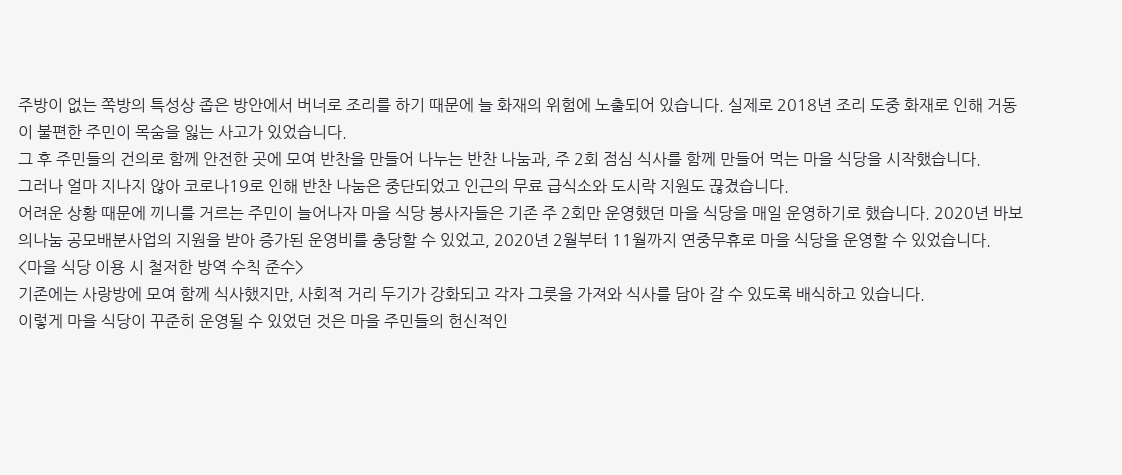주방이 없는 쪽방의 특성상 좁은 방안에서 버너로 조리를 하기 때문에 늘 화재의 위험에 노출되어 있습니다. 실제로 2018년 조리 도중 화재로 인해 거동이 불편한 주민이 목숨을 잃는 사고가 있었습니다.
그 후 주민들의 건의로 함께 안전한 곳에 모여 반찬을 만들어 나누는 반찬 나눔과, 주 2회 점심 식사를 함께 만들어 먹는 마을 식당을 시작했습니다.
그러나 얼마 지나지 않아 코로나19로 인해 반찬 나눔은 중단되었고 인근의 무료 급식소와 도시락 지원도 끊겼습니다.
어려운 상황 때문에 끼니를 거르는 주민이 늘어나자 마을 식당 봉사자들은 기존 주 2회만 운영했던 마을 식당을 매일 운영하기로 했습니다. 2020년 바보의나눔 공모배분사업의 지원을 받아 증가된 운영비를 충당할 수 있었고, 2020년 2월부터 11월까지 연중무휴로 마을 식당을 운영할 수 있었습니다.
<마을 식당 이용 시 철저한 방역 수칙 준수>
기존에는 사랑방에 모여 함께 식사했지만, 사회적 거리 두기가 강화되고 각자 그릇을 가져와 식사를 담아 갈 수 있도록 배식하고 있습니다.
이렇게 마을 식당이 꾸준히 운영될 수 있었던 것은 마을 주민들의 헌신적인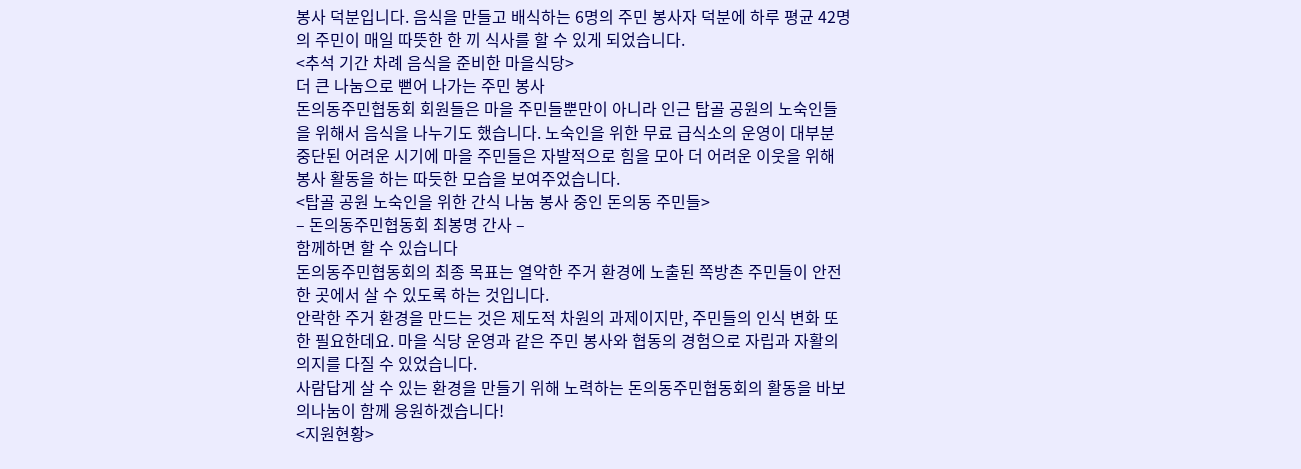봉사 덕분입니다. 음식을 만들고 배식하는 6명의 주민 봉사자 덕분에 하루 평균 42명의 주민이 매일 따뜻한 한 끼 식사를 할 수 있게 되었습니다.
<추석 기간 차례 음식을 준비한 마을식당>
더 큰 나눔으로 뻗어 나가는 주민 봉사
돈의동주민협동회 회원들은 마을 주민들뿐만이 아니라 인근 탑골 공원의 노숙인들을 위해서 음식을 나누기도 했습니다. 노숙인을 위한 무료 급식소의 운영이 대부분 중단된 어려운 시기에 마을 주민들은 자발적으로 힘을 모아 더 어려운 이웃을 위해 봉사 활동을 하는 따듯한 모습을 보여주었습니다.
<탑골 공원 노숙인을 위한 간식 나눔 봉사 중인 돈의동 주민들>
– 돈의동주민협동회 최봉명 간사 –
함께하면 할 수 있습니다
돈의동주민협동회의 최종 목표는 열악한 주거 환경에 노출된 쪽방촌 주민들이 안전한 곳에서 살 수 있도록 하는 것입니다.
안락한 주거 환경을 만드는 것은 제도적 차원의 과제이지만, 주민들의 인식 변화 또한 필요한데요. 마을 식당 운영과 같은 주민 봉사와 협동의 경험으로 자립과 자활의 의지를 다질 수 있었습니다.
사람답게 살 수 있는 환경을 만들기 위해 노력하는 돈의동주민협동회의 활동을 바보의나눔이 함께 응원하겠습니다!
<지원현황>